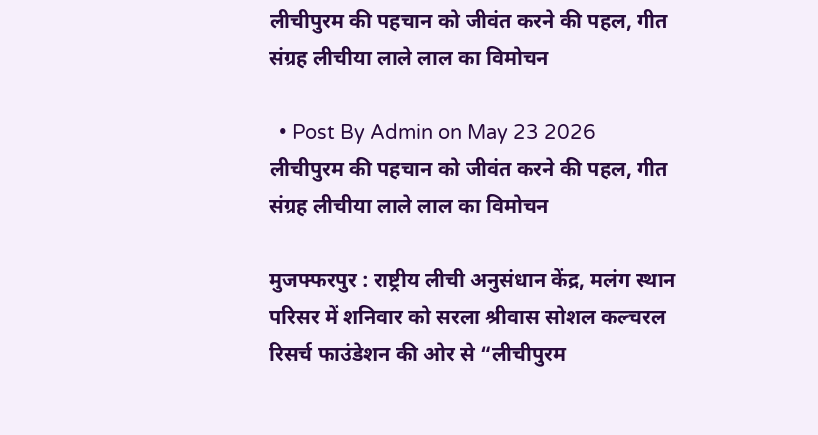लीचीपुरम की पहचान को जीवंत करने की पहल, गीत संग्रह लीचीया लाले लाल का विमोचन

  • Post By Admin on May 23 2026
लीचीपुरम की पहचान को जीवंत करने की पहल, गीत संग्रह लीचीया लाले लाल का विमोचन

मुजफ्फरपुर : राष्ट्रीय लीची अनुसंधान केंद्र, मलंग स्थान परिसर में शनिवार को सरला श्रीवास सोशल कल्चरल रिसर्च फाउंडेशन की ओर से “लीचीपुरम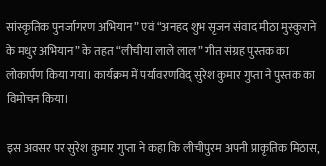सांस्कृतिक पुनर्जागरण अभियान” एवं “अनहद शुभ सृजन संवाद मीठा मुस्कुराने के मधुर अभियान” के तहत “लीचीया लाले लाल” गीत संग्रह पुस्तक का लोकार्पण किया गया। कार्यक्रम में पर्यावरणविद् सुरेश कुमार गुप्ता ने पुस्तक का विमोचन किया।

इस अवसर पर सुरेश कुमार गुप्ता ने कहा कि लीचीपुरम अपनी प्राकृतिक मिठास,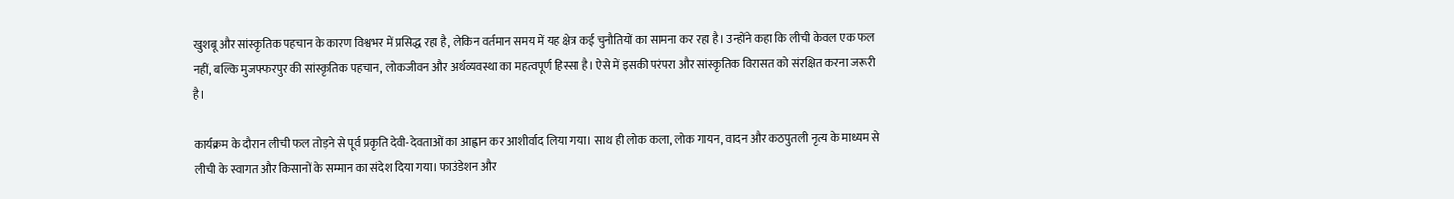खुशबू और सांस्कृतिक पहचान के कारण विश्वभर में प्रसिद्ध रहा है, लेकिन वर्तमान समय में यह क्षेत्र कई चुनौतियों का सामना कर रहा है। उन्होंने कहा कि लीची केवल एक फल नहीं, बल्कि मुजफ्फरपुर की सांस्कृतिक पहचान, लोकजीवन और अर्थव्यवस्था का महत्वपूर्ण हिस्सा है। ऐसे में इसकी परंपरा और सांस्कृतिक विरासत को संरक्षित करना जरूरी है।

कार्यक्रम के दौरान लीची फल तोड़ने से पूर्व प्रकृति देवी-देवताओं का आह्वान कर आशीर्वाद लिया गया। साथ ही लोक कला, लोक गायन, वादन और कठपुतली नृत्य के माध्यम से लीची के स्वागत और किसानों के सम्मान का संदेश दिया गया। फाउंडेशन और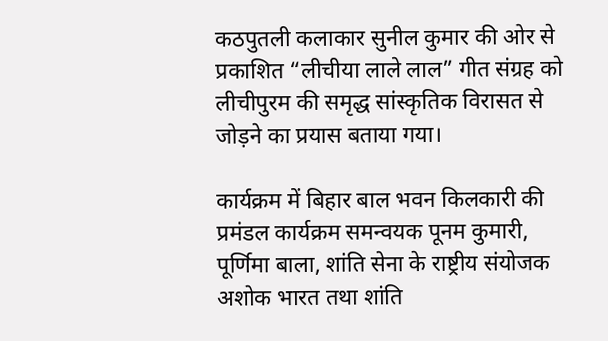कठपुतली कलाकार सुनील कुमार की ओर से प्रकाशित “लीचीया लाले लाल” गीत संग्रह को लीचीपुरम की समृद्ध सांस्कृतिक विरासत से जोड़ने का प्रयास बताया गया।

कार्यक्रम में बिहार बाल भवन किलकारी की प्रमंडल कार्यक्रम समन्वयक पूनम कुमारी, पूर्णिमा बाला, शांति सेना के राष्ट्रीय संयोजक अशोक भारत तथा शांति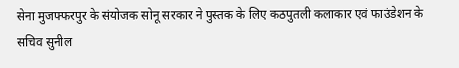सेना मुजफ्फरपुर के संयोजक सोनू सरकार ने पुस्तक के लिए कठपुतली कलाकार एवं फाउंडेशन के सचिव सुनील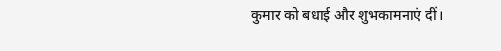कुमार को बधाई और शुभकामनाएं दीं।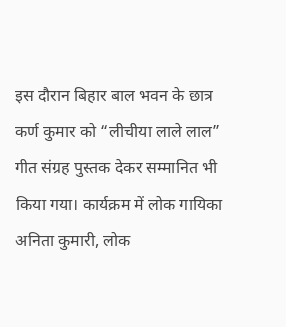इस दौरान बिहार बाल भवन के छात्र कर्ण कुमार को “लीचीया लाले लाल” गीत संग्रह पुस्तक देकर सम्मानित भी किया गया। कार्यक्रम में लोक गायिका अनिता कुमारी, लोक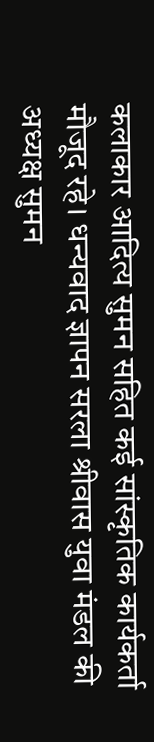कलाकार आदित्य सुमन सहित कई सांस्कृतिक कार्यकर्ता मौजूद रहे। धन्यवाद ज्ञापन सरला श्रीवास युवा मंडल की अध्यक्ष सुमन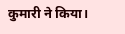कुमारी ने किया।